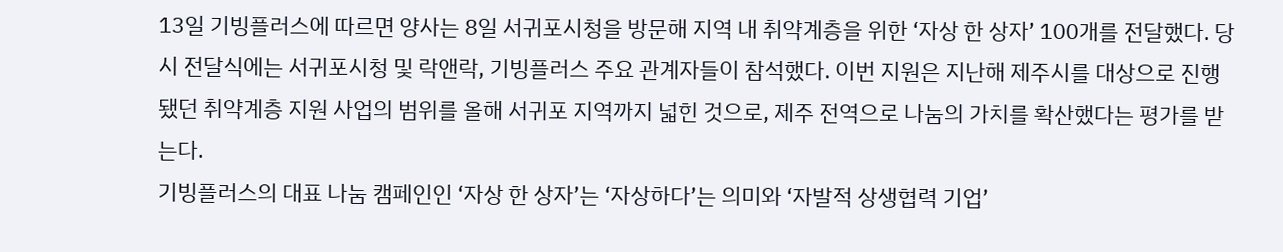13일 기빙플러스에 따르면 양사는 8일 서귀포시청을 방문해 지역 내 취약계층을 위한 ‘자상 한 상자’ 100개를 전달했다. 당시 전달식에는 서귀포시청 및 락앤락, 기빙플러스 주요 관계자들이 참석했다. 이번 지원은 지난해 제주시를 대상으로 진행됐던 취약계층 지원 사업의 범위를 올해 서귀포 지역까지 넓힌 것으로, 제주 전역으로 나눔의 가치를 확산했다는 평가를 받는다.
기빙플러스의 대표 나눔 캠페인인 ‘자상 한 상자’는 ‘자상하다’는 의미와 ‘자발적 상생협력 기업’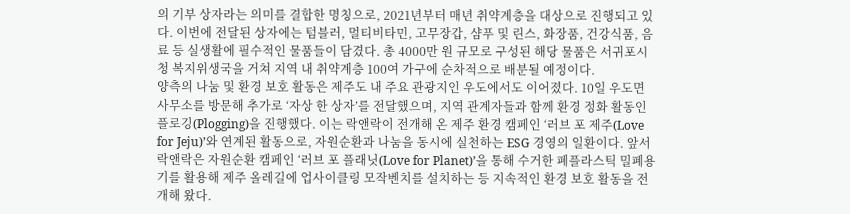의 기부 상자라는 의미를 결합한 명칭으로, 2021년부터 매년 취약계층을 대상으로 진행되고 있다. 이번에 전달된 상자에는 텀블러, 멀티비타민, 고무장갑, 샴푸 및 린스, 화장품, 건강식품, 음료 등 실생활에 필수적인 물품들이 담겼다. 총 4000만 원 규모로 구성된 해당 물품은 서귀포시청 복지위생국을 거쳐 지역 내 취약계층 100여 가구에 순차적으로 배분될 예정이다.
양측의 나눔 및 환경 보호 활동은 제주도 내 주요 관광지인 우도에서도 이어졌다. 10일 우도면사무소를 방문해 추가로 ‘자상 한 상자’를 전달했으며, 지역 관계자들과 함께 환경 정화 활동인 플로깅(Plogging)을 진행했다. 이는 락앤락이 전개해 온 제주 환경 캠페인 ‘러브 포 제주(Love for Jeju)’와 연계된 활동으로, 자원순환과 나눔을 동시에 실천하는 ESG 경영의 일환이다. 앞서 락앤락은 자원순환 캠페인 ‘러브 포 플래닛(Love for Planet)’을 통해 수거한 폐플라스틱 밀폐용기를 활용해 제주 올레길에 업사이클링 모작벤치를 설치하는 등 지속적인 환경 보호 활동을 전개해 왔다.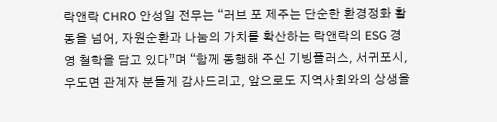락앤락 CHRO 안성일 전무는 “러브 포 제주는 단순한 환경정화 활동을 넘어, 자원순환과 나눔의 가치를 확산하는 락앤락의 ESG 경영 철학을 담고 있다”며 “함께 동행해 주신 기빙플러스, 서귀포시, 우도면 관계자 분들게 감사드리고, 앞으로도 지역사회와의 상생을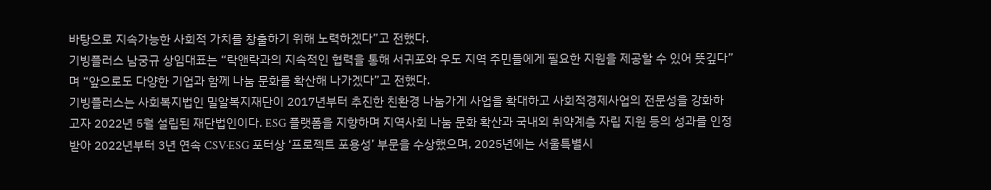바탕으로 지속가능한 사회적 가치를 창출하기 위해 노력하겠다”고 전했다.
기빙플러스 남궁규 상임대표는 “락앤락과의 지속적인 협력을 통해 서귀포와 우도 지역 주민들에게 필요한 지원을 제공할 수 있어 뜻깊다”며 “앞으로도 다양한 기업과 함께 나눔 문화를 확산해 나가겠다”고 전했다.
기빙플러스는 사회복지법인 밀알복지재단이 2017년부터 추진한 친환경 나눔가게 사업을 확대하고 사회적경제사업의 전문성을 강화하고자 2022년 5월 설립된 재단법인이다. ESG 플랫폼을 지향하며 지역사회 나눔 문화 확산과 국내외 취약계층 자립 지원 등의 성과를 인정받아 2022년부터 3년 연속 CSV·ESG 포터상 ‘프로젝트 포용성’ 부문을 수상했으며, 2025년에는 서울특별시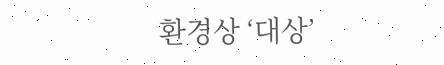환경상 ‘대상’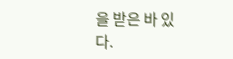을 받은 바 있다.